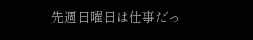先週日曜日は仕事だっ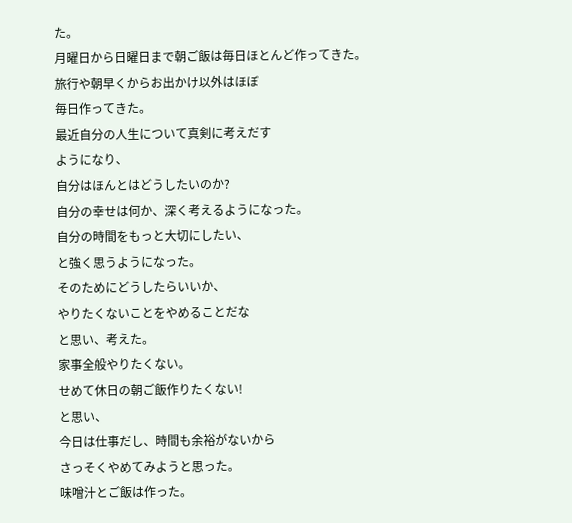た。
月曜日から日曜日まで朝ご飯は毎日ほとんど作ってきた。
旅行や朝早くからお出かけ以外はほぼ
毎日作ってきた。
最近自分の人生について真剣に考えだす
ようになり、
自分はほんとはどうしたいのか?
自分の幸せは何か、深く考えるようになった。
自分の時間をもっと大切にしたい、
と強く思うようになった。
そのためにどうしたらいいか、
やりたくないことをやめることだな
と思い、考えた。
家事全般やりたくない。
せめて休日の朝ご飯作りたくない!
と思い、
今日は仕事だし、時間も余裕がないから
さっそくやめてみようと思った。
味噌汁とご飯は作った。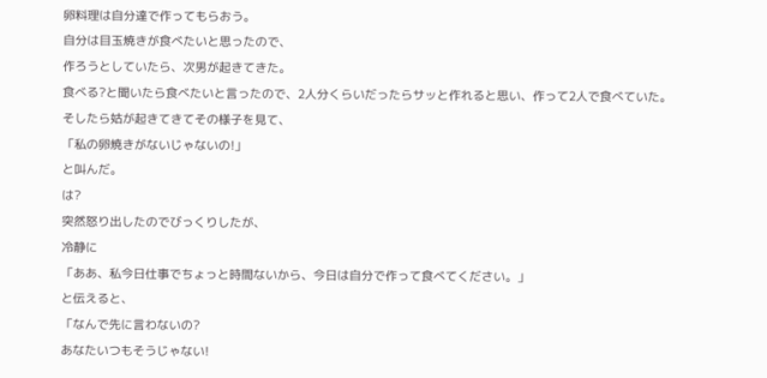卵料理は自分達で作ってもらおう。
自分は目玉焼きが食べたいと思ったので、
作ろうとしていたら、次男が起きてきた。
食べる?と聞いたら食べたいと言ったので、2人分くらいだったらサッと作れると思い、作って2人で食べていた。
そしたら姑が起きてきてその様子を見て、
「私の卵焼きがないじゃないの!」
と叫んだ。
は?
突然怒り出したのでびっくりしたが、
冷静に
「ああ、私今日仕事でちょっと時間ないから、今日は自分で作って食べてください。」
と伝えると、
「なんで先に言わないの?
あなたいつもそうじゃない!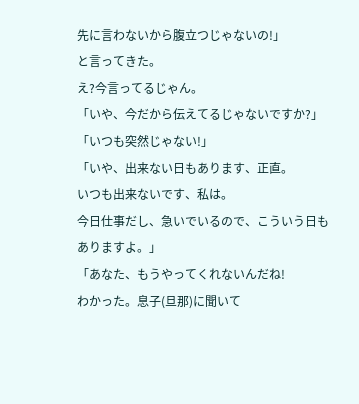先に言わないから腹立つじゃないの!」
と言ってきた。
え?今言ってるじゃん。
「いや、今だから伝えてるじゃないですか?」
「いつも突然じゃない!」
「いや、出来ない日もあります、正直。
いつも出来ないです、私は。
今日仕事だし、急いでいるので、こういう日もありますよ。」
「あなた、もうやってくれないんだね!
わかった。息子(旦那)に聞いて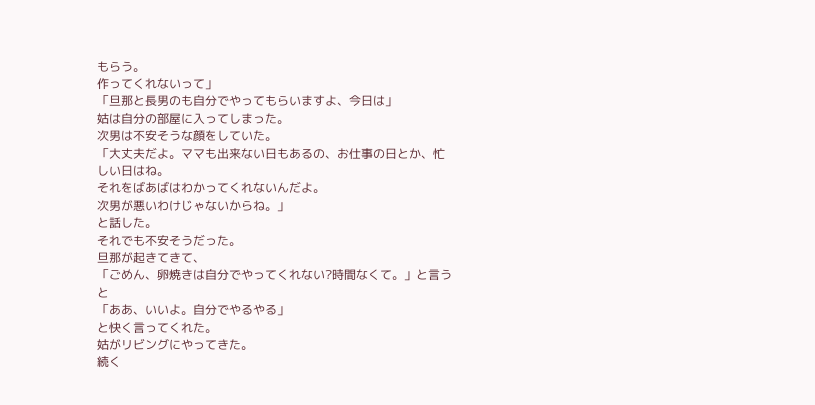もらう。
作ってくれないって」
「旦那と長男のも自分でやってもらいますよ、今日は」
姑は自分の部屋に入ってしまった。
次男は不安そうな顔をしていた。
「大丈夫だよ。ママも出来ない日もあるの、お仕事の日とか、忙しい日はね。
それをばあばはわかってくれないんだよ。
次男が悪いわけじゃないからね。」
と話した。
それでも不安そうだった。
旦那が起きてきて、
「ごめん、卵焼きは自分でやってくれない?時間なくて。」と言うと
「ああ、いいよ。自分でやるやる」
と快く言ってくれた。
姑がリビングにやってきた。
続く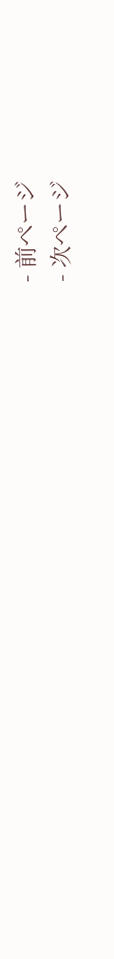- 前ページ
- 次ページ